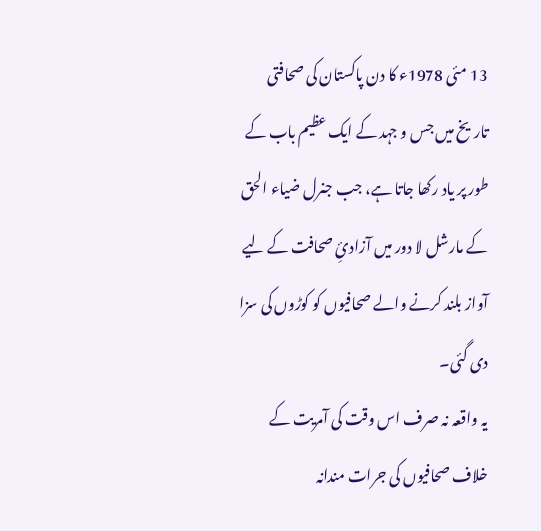13 مئی 1978ء کا دن پاکستان کی صحافتی تاریخ میں جس و جہد کے ایک عظیم باب کے طور پر یاد رکھا جاتا ہے، جب جنرل ضیاء الحق کے مارشل لا دور میں آزادئِ صحافت کے لیے آواز بلند کرنے والے صحافیوں کو کوڑوں کی سزا دی گئی۔
یہ واقعہ نہ صرف اس وقت کی آمریت کے خلاف صحافیوں کی جرات مندانہ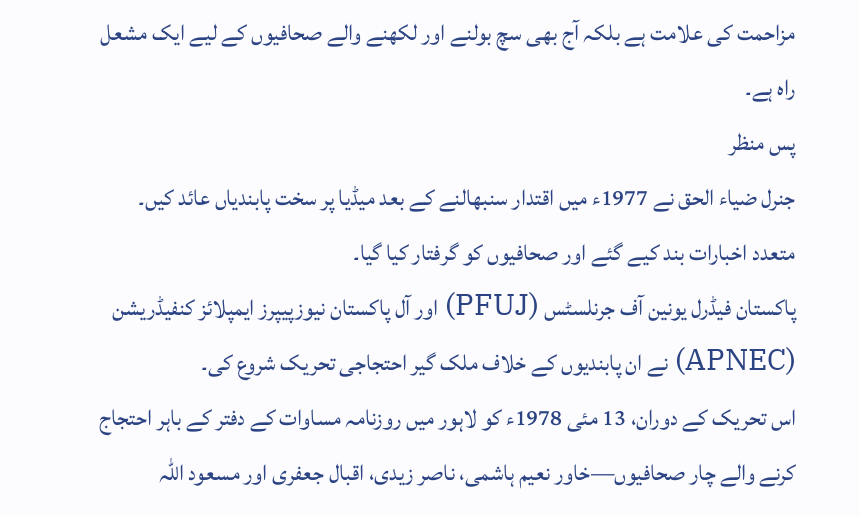مزاحمت کی علامت ہے بلکہ آج بھی سچ بولنے اور لکھنے والے صحافیوں کے لیے ایک مشعل راہ ہے۔
پس منظر
جنرل ضیاء الحق نے 1977ء میں اقتدار سنبھالنے کے بعد میڈیا پر سخت پابندیاں عائد کیں۔ متعدد اخبارات بند کیے گئے اور صحافیوں کو گرفتار کیا گیا۔
پاکستان فیڈرل یونین آف جرنلسٹس (PFUJ) اور آل پاکستان نیوزپیپرز ایمپلائز کنفیڈریشن (APNEC) نے ان پابندیوں کے خلاف ملک گیر احتجاجی تحریک شروع کی۔
اس تحریک کے دوران، 13 مئی 1978ء کو لاہور میں روزنامہ مساوات کے دفتر کے باہر احتجاج کرنے والے چار صحافیوں—خاور نعیم ہاشمی، ناصر زیدی، اقبال جعفری اور مسعود اللہ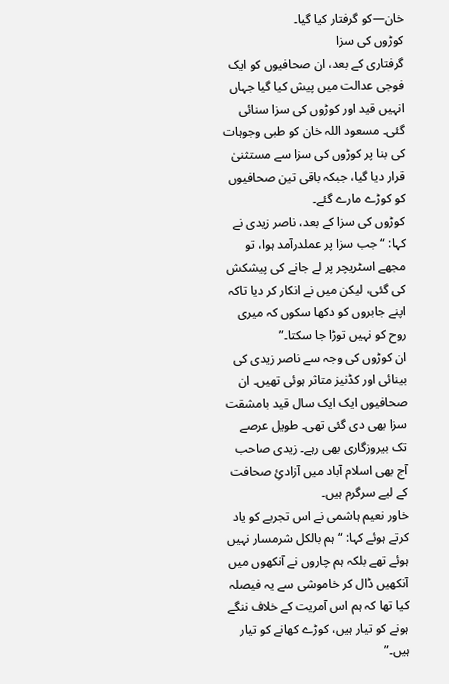خان—کو گرفتار کیا گیا۔
کوڑوں کی سزا
گرفتاری کے بعد، ان صحافیوں کو ایک فوجی عدالت میں پیش کیا گیا جہاں انہیں قید اور کوڑوں کی سزا سنائی گئی۔ مسعود اللہ خان کو طبی وجوہات کی بنا پر کوڑوں کی سزا سے مستثنیٰ قرار دیا گیا، جبکہ باقی تین صحافیوں کو کوڑے مارے گئے۔
کوڑوں کی سزا کے بعد، ناصر زیدی نے کہا: “جب سزا پر عملدرآمد ہوا، تو مجھے اسٹریچر پر لے جانے کی پیشکش کی گئی، لیکن میں نے انکار کر دیا تاکہ اپنے جابروں کو دکھا سکوں کہ میری روح کو نہیں توڑا جا سکتا۔”
ان کوڑوں کی وجہ سے ناصر زیدی کی بینائی اور کڈنیز متاثر ہوئی تھیں۔ ان صحافیوں ایک ایک سال قید بامشقت سزا بھی دی گئی تھی۔ طویل عرصے تک بیروزگاری بھی رہے۔ زیدی صاحب آج بھی اسلام آباد میں آزادئِ صحافت کے لیے سرگرم ہیں۔
خاور نعیم ہاشمی نے اس تجربے کو یاد کرتے ہوئے کہا: “ہم بالکل شرمسار نہیں ہوئے تھے بلکہ ہم چاروں نے آنکھوں میں آنکھیں ڈال کر خاموشی سے یہ فیصلہ کیا تھا کہ ہم اس آمریت کے خلاف ننگے ہونے کو تیار ہیں، کوڑے کھانے کو تیار ہیں۔”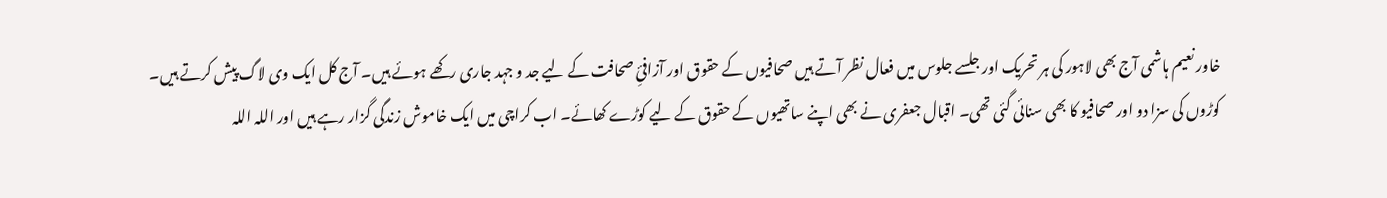خاور نعیم ہاشمی آج بھی لاہور کی ہر تحریک اور جلسے جلوس میں فعال نظر آتے ہیں صحافیوں کے حقوق اور آزافئِ صحافت کے لیے جد و جہد جاری رکھے ہوئے ہیں۔ آج کل ایک وی لاگ پیش کرتے ہیں۔
کوڑوں کی سزا دو اور صحافیو کا بھی سنائی گئی تھی۔ اقبال جعفری نے بھی اپنے ساتھیوں کے حقوق کے لیے کوڑے کھائے۔ اب کراچی میں ایک خاموش زندگی گزار رہے ہیں اور اللہ اللہ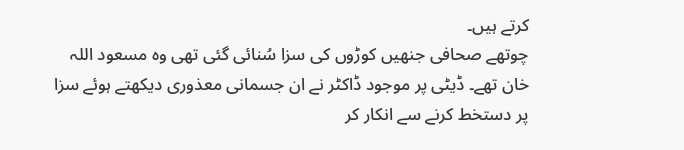کرتے ہیں۔
چوتھے صحافی جنھیں کوڑوں کی سزا سُنائی گئی تھی وہ مسعود اللہ خان تھے۔ ڈیٹی پر موجود ڈاکٹر نے ان جسمانی معذوری دیکھتے ہوئے سزا پر دستخط کرنے سے انکار کر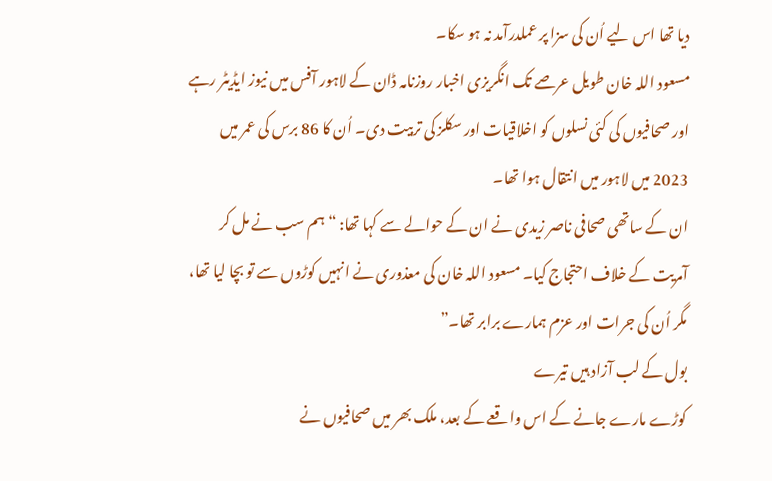دیا تھا اس لیے اُن کی سزا پر عملدرآمد نہ ہو سکا۔
مسعود اللہ خان طویل عرصے تک انگریزی اخبار روزنامہ ڈان کے لاہور آفس میں نیوز ایڈیٹر رہے اور صحافیوں کی کئی نسلوں کو اخلاقیات اور سکلز کی تربیت دی۔ اُن کا 86 برس کی عمر میں 2023 میں لاہور میں انتقال ہوا تھا۔
ان کے ساتھی صحافی ناصر زیدی نے ان کے حوالے سے کہا تھا: “ہم سب نے مل کر آمریت کے خلاف احتجاج کیا۔ مسعود اللہ خان کی معذوری نے انہیں کوڑوں سے تو بچا لیا تھا، مگر اُن کی جرات اور عزم ہمارے برابر تھا۔”
بول کے لب آزاد ہیں تیرے
کوڑے مارے جانے کے اس واقعے کے بعد، ملک بھر میں صحافیوں نے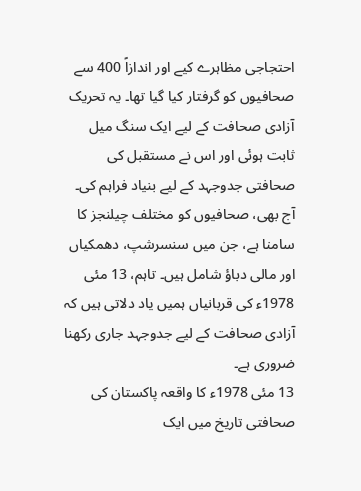احتجاجی مظاہرے کیے اور اندازاً 400 سے صحافیوں کو گرفتار کیا گیا تھا۔ یہ تحریک آزادی صحافت کے لیے ایک سنگ میل ثابت ہوئی اور اس نے مستقبل کی صحافتی جدوجہد کے لیے بنیاد فراہم کی۔
آج بھی، صحافیوں کو مختلف چیلنجز کا سامنا ہے، جن میں سنسرشپ، دھمکیاں اور مالی دباؤ شامل ہیں۔ تاہم، 13 مئی 1978ء کی قربانیاں ہمیں یاد دلاتی ہیں کہ آزادی صحافت کے لیے جدوجہد جاری رکھنا ضروری ہے۔
13 مئی 1978ء کا واقعہ پاکستان کی صحافتی تاریخ میں ایک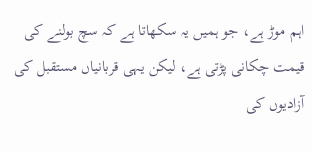اہم موڑ ہے، جو ہمیں یہ سکھاتا ہے کہ سچ بولنے کی قیمت چکانی پڑتی ہے، لیکن یہی قربانیاں مستقبل کی آزادیوں کی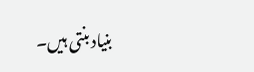بنیاد بنتی ہیں۔